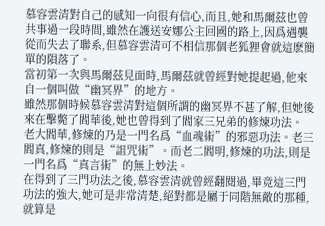慕容雲清對自己的感知一向很有信心,而且,她和馬爾茲也曾共事過一段時間,雖然在護送安娜公主回國的路上,因爲遇襲從而失去了聯系,但慕容雲清可不相信那個老狐狸會就這麽簡單的隕落了。
當初第一次與馬爾茲見面時,馬爾茲就曾經對她提起過,他來自一個叫做“幽冥界”的地方。
雖然那個時候慕容雲清對這個所謂的幽冥界不甚了解,但她後來在擊斃了閻華後,她也曾得到了閻家三兄弟的修煉功法。
老大閻華,修煉的乃是一門名爲“血魂術”的邪惡功法。老三閻真,修煉的則是“詛咒術”。而老二閻明,修煉的功法,則是一門名爲“真言術”的無上妙法。
在得到了三門功法之後,慕容雲清就曾經翻閱過,畢竟這三門功法的強大,她可是非常清楚,絕對都是屬于同階無敵的那種,就算是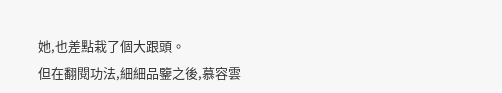她,也差點栽了個大跟頭。
但在翻閱功法,細細品鑒之後,慕容雲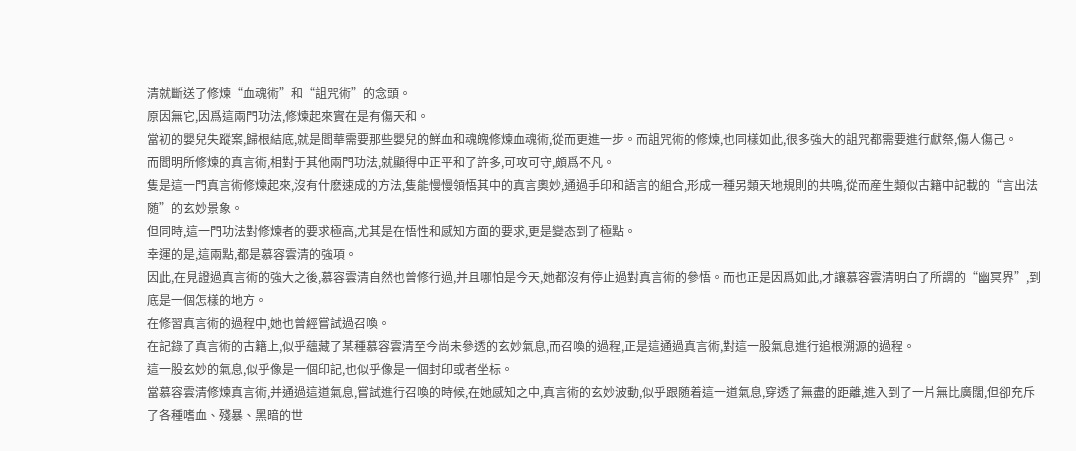清就斷送了修煉“血魂術”和“詛咒術”的念頭。
原因無它,因爲這兩門功法,修煉起來實在是有傷天和。
當初的嬰兒失蹤案,歸根結底,就是閻華需要那些嬰兒的鮮血和魂魄修煉血魂術,從而更進一步。而詛咒術的修煉,也同樣如此,很多強大的詛咒都需要進行獻祭,傷人傷己。
而閻明所修煉的真言術,相對于其他兩門功法,就顯得中正平和了許多,可攻可守,頗爲不凡。
隻是這一門真言術修煉起來,沒有什麽速成的方法,隻能慢慢領悟其中的真言奧妙,通過手印和語言的組合,形成一種另類天地規則的共鳴,從而産生類似古籍中記載的“言出法随”的玄妙景象。
但同時,這一門功法對修煉者的要求極高,尤其是在悟性和感知方面的要求,更是變态到了極點。
幸運的是,這兩點,都是慕容雲清的強項。
因此,在見證過真言術的強大之後,慕容雲清自然也曾修行過,并且哪怕是今天,她都沒有停止過對真言術的參悟。而也正是因爲如此,才讓慕容雲清明白了所謂的“幽冥界”,到底是一個怎樣的地方。
在修習真言術的過程中,她也曾經嘗試過召喚。
在記錄了真言術的古籍上,似乎蘊藏了某種慕容雲清至今尚未參透的玄妙氣息,而召喚的過程,正是這通過真言術,對這一股氣息進行追根溯源的過程。
這一股玄妙的氣息,似乎像是一個印記,也似乎像是一個封印或者坐标。
當慕容雲清修煉真言術,并通過這道氣息,嘗試進行召喚的時候,在她感知之中,真言術的玄妙波動,似乎跟随着這一道氣息,穿透了無盡的距離,進入到了一片無比廣闊,但卻充斥了各種嗜血、殘暴、黑暗的世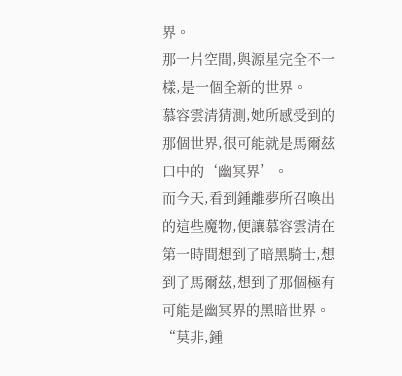界。
那一片空間,與源星完全不一樣,是一個全新的世界。
慕容雲清猜測,她所感受到的那個世界,很可能就是馬爾茲口中的‘幽冥界’。
而今天,看到鍾離夢所召喚出的這些魔物,便讓慕容雲清在第一時間想到了暗黑騎士,想到了馬爾茲,想到了那個極有可能是幽冥界的黑暗世界。
“莫非,鍾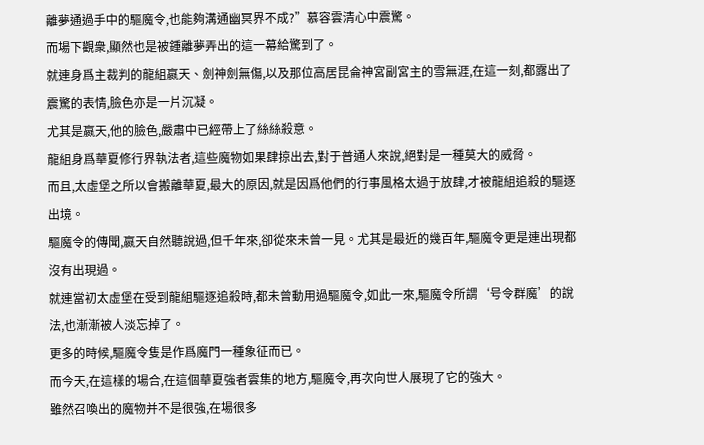離夢通過手中的驅魔令,也能夠溝通幽冥界不成?”慕容雲清心中震驚。
而場下觀衆,顯然也是被鍾離夢弄出的這一幕給驚到了。
就連身爲主裁判的龍組嬴天、劍神劍無傷,以及那位高居昆侖神宮副宮主的雪無涯,在這一刻,都露出了震驚的表情,臉色亦是一片沉凝。
尤其是嬴天,他的臉色,嚴肅中已經帶上了絲絲殺意。
龍組身爲華夏修行界執法者,這些魔物如果肆掠出去,對于普通人來說,絕對是一種莫大的威脅。
而且,太虛堡之所以會搬離華夏,最大的原因,就是因爲他們的行事風格太過于放肆,才被龍組追殺的驅逐出境。
驅魔令的傳聞,嬴天自然聽說過,但千年來,卻從來未曾一見。尤其是最近的幾百年,驅魔令更是連出現都沒有出現過。
就連當初太虛堡在受到龍組驅逐追殺時,都未曾動用過驅魔令,如此一來,驅魔令所謂‘号令群魔’的說法,也漸漸被人淡忘掉了。
更多的時候,驅魔令隻是作爲魔門一種象征而已。
而今天,在這樣的場合,在這個華夏強者雲集的地方,驅魔令,再次向世人展現了它的強大。
雖然召喚出的魔物并不是很強,在場很多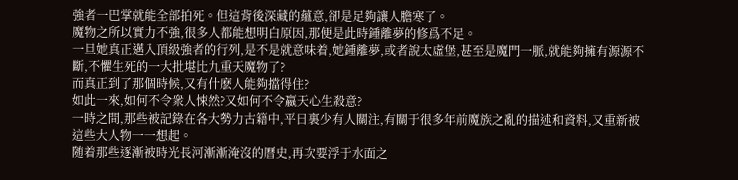強者一巴掌就能全部拍死。但這背後深藏的蘊意,卻是足夠讓人膽寒了。
魔物之所以實力不強,很多人都能想明白原因,那便是此時鍾離夢的修爲不足。
一旦她真正邁入頂級強者的行列,是不是就意味着,她鍾離夢,或者說太虛堡,甚至是魔門一脈,就能夠擁有源源不斷,不懼生死的一大批堪比九重天魔物了?
而真正到了那個時候,又有什麽人能夠擋得住?
如此一來,如何不令衆人悚然?又如何不令嬴天心生殺意?
一時之間,那些被記錄在各大勢力古籍中,平日裏少有人關注,有關于很多年前魔族之亂的描述和資料,又重新被這些大人物一一想起。
随着那些逐漸被時光長河漸漸淹沒的曆史,再次要浮于水面之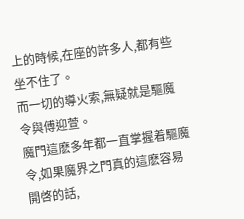上的時候,在座的許多人,都有些坐不住了。
而一切的導火索,無疑就是驅魔令與傅迎萱。
魔門這麽多年都一直掌握着驅魔令,如果魔界之門真的這麽容易開啓的話,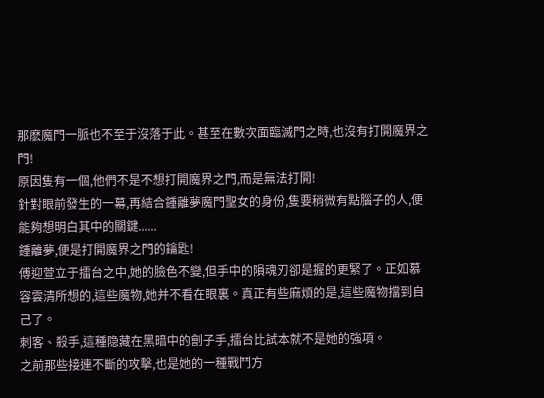那麽魔門一脈也不至于沒落于此。甚至在數次面臨滅門之時,也沒有打開魔界之門!
原因隻有一個,他們不是不想打開魔界之門,而是無法打開!
針對眼前發生的一幕,再結合鍾離夢魔門聖女的身份,隻要稍微有點腦子的人,便能夠想明白其中的關鍵......
鍾離夢,便是打開魔界之門的鑰匙!
傅迎萱立于擂台之中,她的臉色不變,但手中的隕魂刃卻是握的更緊了。正如慕容雲清所想的,這些魔物,她并不看在眼裏。真正有些麻煩的是,這些魔物擋到自己了。
刺客、殺手,這種隐藏在黑暗中的劊子手,擂台比試本就不是她的強項。
之前那些接連不斷的攻擊,也是她的一種戰鬥方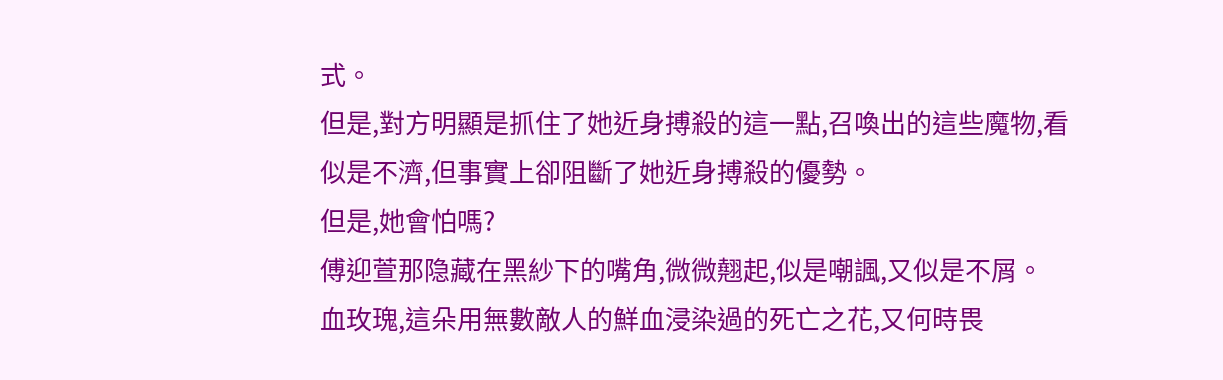式。
但是,對方明顯是抓住了她近身搏殺的這一點,召喚出的這些魔物,看似是不濟,但事實上卻阻斷了她近身搏殺的優勢。
但是,她會怕嗎?
傅迎萱那隐藏在黑紗下的嘴角,微微翹起,似是嘲諷,又似是不屑。
血玫瑰,這朵用無數敵人的鮮血浸染過的死亡之花,又何時畏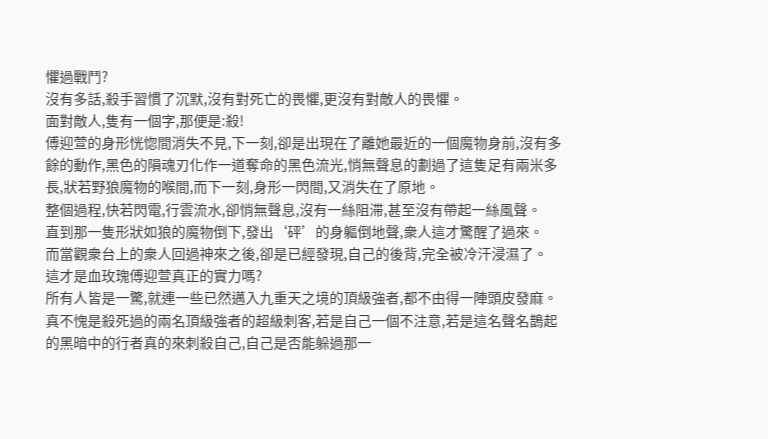懼過戰鬥?
沒有多話,殺手習慣了沉默,沒有對死亡的畏懼,更沒有對敵人的畏懼。
面對敵人,隻有一個字,那便是:殺!
傅迎萱的身形恍惚間消失不見,下一刻,卻是出現在了離她最近的一個魔物身前,沒有多餘的動作,黑色的隕魂刃化作一道奪命的黑色流光,悄無聲息的劃過了這隻足有兩米多長,狀若野狼魔物的喉間,而下一刻,身形一閃間,又消失在了原地。
整個過程,快若閃電,行雲流水,卻悄無聲息,沒有一絲阻滞,甚至沒有帶起一絲風聲。
直到那一隻形狀如狼的魔物倒下,發出‘砰’的身軀倒地聲,衆人這才驚醒了過來。
而當觀衆台上的衆人回過神來之後,卻是已經發現,自己的後背,完全被冷汗浸濕了。
這才是血玫瑰傅迎萱真正的實力嗎?
所有人皆是一驚,就連一些已然邁入九重天之境的頂級強者,都不由得一陣頭皮發麻。
真不愧是殺死過的兩名頂級強者的超級刺客,若是自己一個不注意,若是這名聲名鵲起的黑暗中的行者真的來刺殺自己,自己是否能躲過那一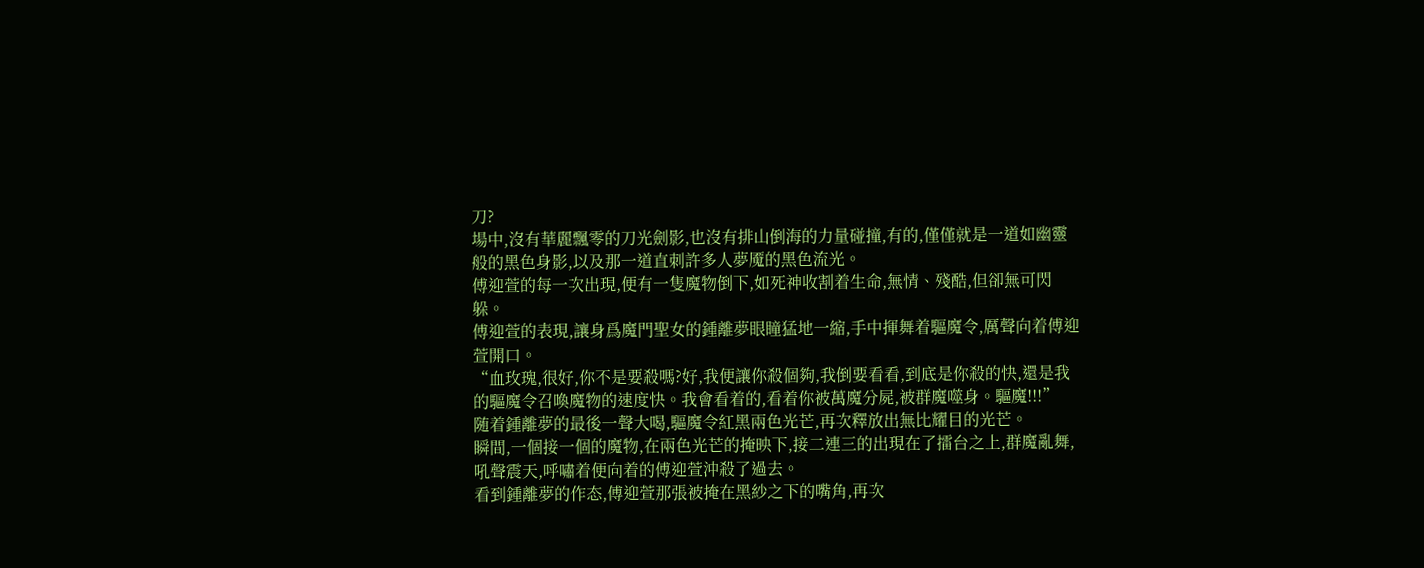刀?
場中,沒有華麗飄零的刀光劍影,也沒有排山倒海的力量碰撞,有的,僅僅就是一道如幽靈般的黑色身影,以及那一道直刺許多人夢魇的黑色流光。
傅迎萱的每一次出現,便有一隻魔物倒下,如死神收割着生命,無情、殘酷,但卻無可閃躲。
傅迎萱的表現,讓身爲魔門聖女的鍾離夢眼瞳猛地一縮,手中揮舞着驅魔令,厲聲向着傅迎萱開口。
“血玫瑰,很好,你不是要殺嗎?好,我便讓你殺個夠,我倒要看看,到底是你殺的快,還是我的驅魔令召喚魔物的速度快。我會看着的,看着你被萬魔分屍,被群魔噬身。驅魔!!!”
随着鍾離夢的最後一聲大喝,驅魔令紅黑兩色光芒,再次釋放出無比耀目的光芒。
瞬間,一個接一個的魔物,在兩色光芒的掩映下,接二連三的出現在了擂台之上,群魔亂舞,吼聲震天,呼嘯着便向着的傅迎萱沖殺了過去。
看到鍾離夢的作态,傅迎萱那張被掩在黑紗之下的嘴角,再次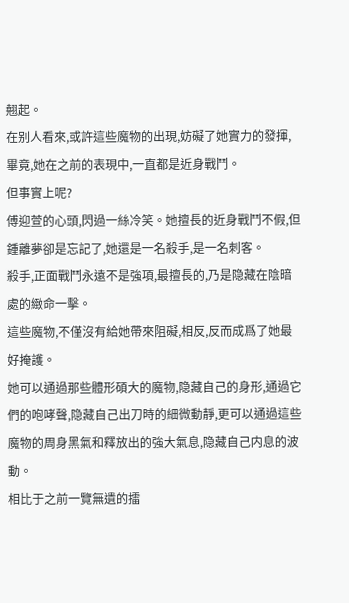翹起。
在别人看來,或許這些魔物的出現,妨礙了她實力的發揮,畢竟,她在之前的表現中,一直都是近身戰鬥。
但事實上呢?
傅迎萱的心頭,閃過一絲冷笑。她擅長的近身戰鬥不假,但鍾離夢卻是忘記了,她還是一名殺手,是一名刺客。
殺手,正面戰鬥永遠不是強項,最擅長的,乃是隐藏在陰暗處的緻命一擊。
這些魔物,不僅沒有給她帶來阻礙,相反,反而成爲了她最好掩護。
她可以通過那些體形碩大的魔物,隐藏自己的身形,通過它們的咆哮聲,隐藏自己出刀時的細微動靜,更可以通過這些魔物的周身黑氣和釋放出的強大氣息,隐藏自己内息的波動。
相比于之前一覽無遺的擂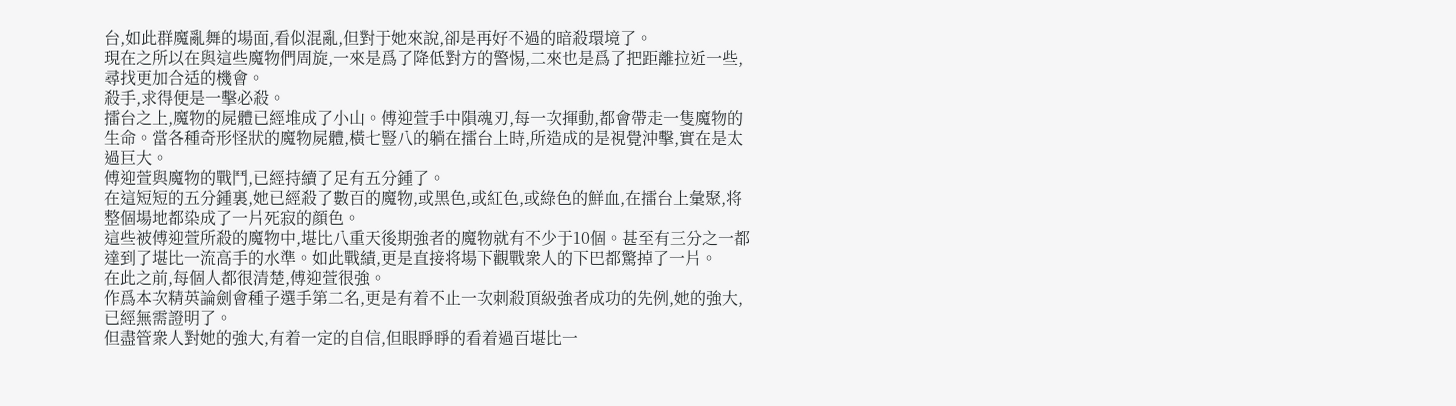台,如此群魔亂舞的場面,看似混亂,但對于她來說,卻是再好不過的暗殺環境了。
現在之所以在與這些魔物們周旋,一來是爲了降低對方的警惕,二來也是爲了把距離拉近一些,尋找更加合适的機會。
殺手,求得便是一擊必殺。
擂台之上,魔物的屍體已經堆成了小山。傅迎萱手中隕魂刃,每一次揮動,都會帶走一隻魔物的生命。當各種奇形怪狀的魔物屍體,橫七豎八的躺在擂台上時,所造成的是視覺沖擊,實在是太過巨大。
傅迎萱與魔物的戰鬥,已經持續了足有五分鍾了。
在這短短的五分鍾裏,她已經殺了數百的魔物,或黑色,或紅色,或綠色的鮮血,在擂台上彙聚,将整個場地都染成了一片死寂的顔色。
這些被傅迎萱所殺的魔物中,堪比八重天後期強者的魔物就有不少于10個。甚至有三分之一都達到了堪比一流高手的水準。如此戰績,更是直接将場下觀戰衆人的下巴都驚掉了一片。
在此之前,每個人都很清楚,傅迎萱很強。
作爲本次精英論劍會種子選手第二名,更是有着不止一次刺殺頂級強者成功的先例,她的強大,已經無需證明了。
但盡管衆人對她的強大,有着一定的自信,但眼睜睜的看着過百堪比一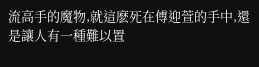流高手的魔物,就這麽死在傅迎萱的手中,還是讓人有一種難以置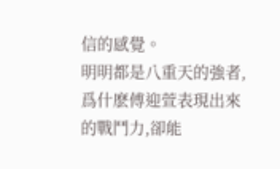信的感覺。
明明都是八重天的強者,爲什麽傅迎萱表現出來的戰鬥力,卻能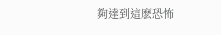夠達到這麽恐怖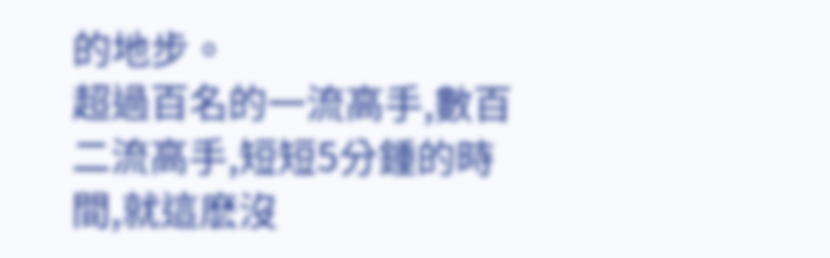的地步。
超過百名的一流高手,數百二流高手,短短5分鍾的時間,就這麽沒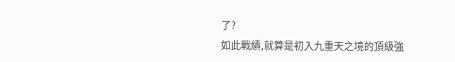了?
如此戰績,就算是初入九重天之境的頂級強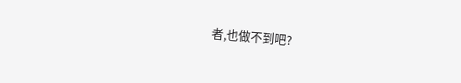者,也做不到吧?